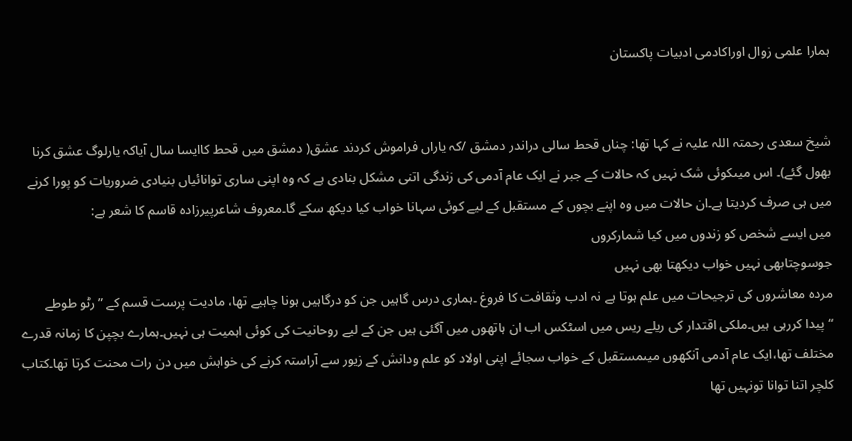ہمارا علمی زوال اوراکادمی ادبیات پاکستان


شیخ سعدی رحمتہ اللہ علیہ نے کہا تھا: چناں قحط سالی دراندر دمشق /کہ یاراں فراموش کردند عشق( دمشق میں قحط کاایسا سال آیاکہ یارلوگ عشق کرنا بھول گئے)۔ اس میںکوئی شک نہیں کہ حالات کے جبر نے ایک عام آدمی کی زندگی اتنی مشکل بنادی ہے کہ وہ اپنی ساری توانائیاں بنیادی ضروریات کو پورا کرنے میں ہی صرف کردیتا ہے۔ان حالات میں وہ اپنے بچوں کے مستقبل کے لیے کوئی سہانا خواب کیا دیکھ سکے گا۔معروف شاعرپیرزادہ قاسم کا شعر ہے:
میں ایسے شخص کو زندوں میں کیا شمارکروں
جوسوچتابھی نہیں خواب دیکھتا بھی نہیں
مردہ معاشروں کی ترجیحات میں علم ہوتا ہے نہ ادب وثقافت کا فروغ ۔ہماری درس گاہیں جن کو درگاہیں ہونا چاہیے تھا، مادیت پرست قسم کے ”رٹو طوطے “پیدا کررہی ہیں۔ملکی اقتدار کی ریلے ریس میں اسٹکس اب ان ہاتھوں میں آگئی ہیں جن کے لیے روحانیت کی کوئی اہمیت ہی نہیں۔ہمارے بچپن کا زمانہ قدرے مختلف تھا،ایک عام آدمی آنکھوں میںمستقبل کے خواب سجائے اپنی اولاد کو علم ودانش کے زیور سے آراستہ کرنے کی خواہش میں دن رات محنت کرتا تھا۔کتاب کلچر اتنا توانا تونہیں تھا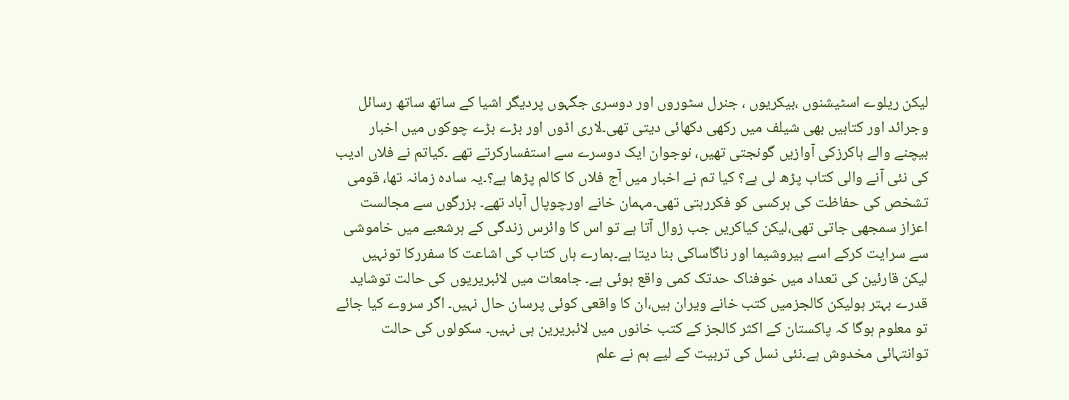لیکن ریلوے اسٹیشنوں ،بیکریوں ، جنرل سٹوروں اور دوسری جگہوں پردیگر اشیا کے ساتھ ساتھ رسائل وجرائد اور کتابیں بھی شیلف میں رکھی دکھائی دیتی تھی۔لاری اڈوں اور بڑے بڑے چوکوں میں اخبار بیچنے والے ہاکرزکی آوازیں گونجتی تھیں، نوجوان ایک دوسرے سے استفسارکرتے تھے ۔کیاتم نے فلاں ادیب کی نئی آنے والی کتاب پڑھ لی ہے؟ کیا تم نے اخبار میں آج فلاں کا کالم پڑھا ہے؟۔یہ سادہ زمانہ تھا، قومی تشخص کی حفاظت کی ہرکسی کو فکررہتی تھی۔مہمان خانے اورچوپال آباد تھے۔ بزرگوں سے مجالست اعزاز سمجھی جاتی تھی،لیکن کیاکریں جب زوال آتا ہے تو اس کا وائرس زندگی کے ہرشعبے میں خاموشی سے سرایت کرکے اسے ہیروشیما اور ناگاساکی بنا دیتا ہے۔ہمارے ہاں کتاب کی اشاعت کا سفررکا تونہیں لیکن قارئین کی تعداد میں خوفناک حدتک کمی واقع ہوئی ہے۔ جامعات میں لائبریریوں کی حالت توشاید قدرے بہتر ہولیکن کالجزمیں کتب خانے ویران ہیں،ان کا واقعی کوئی پرسان حال نہیں۔ اگر سروے کیا جائے تو معلوم ہوگا کہ پاکستان کے اکثر کالجز کے کتب خانوں میں لائبریرین ہی نہیں۔ سکولوں کی حالت توانتہائی مخدوش ہے۔نئی نسل کی تربیت کے لیے ہم نے علم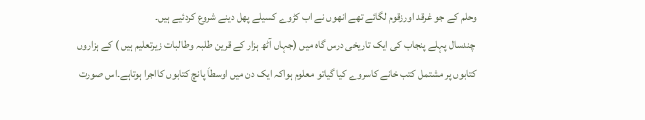وحلم کے جو غرقد اورزقوم لگائے تھے انھوں نے اب کڑوے کسیلے پھل دینے شروع کردئیے ہیں۔
 چندسال پہلے پنجاب کی ایک تاریخی درس گاہ میں (جہاں آٹھ ہزار کے قرین طلبہ وطالبات زیرتعلیم ہیں ) کے ہزاروں کتابوں پر مشتمل کتب خانے کاسروے کیا گیاتو معلوم ہواکہ ایک دن میں اوسطاَ پانچ کتابوں کااجرا ہوتاہے۔اس صورت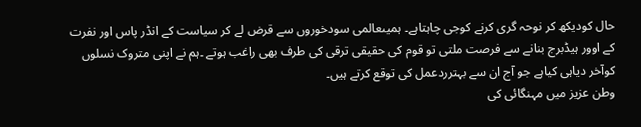حال کودیکھ کر نوحہ گری کرنے کوجی چاہتاہے۔ ہمیںعالمی سودخوروں سے قرض لے کر سیاست کے انڈر پاس اور نفرت کے اوور ہیڈبرج بنانے سے فرصت ملتی تو قوم کی حقیقی ترقی کی طرف بھی راغب ہوتے ۔ہم نے اپنی متروک نسلوں کوآخر دیاہی کیاہے جو آج ان سے بہترردعمل کی توقع کرتے ہیں۔
وطن عزیز میں مہنگائی کی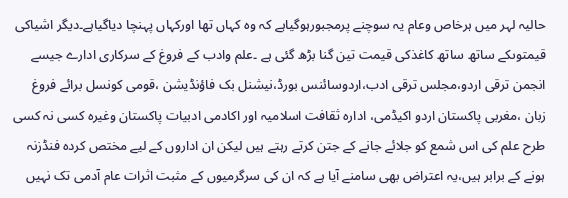حالیہ لہر میں ہرخاص وعام یہ سوچنے پرمجبورہوگیاہے کہ وہ کہاں تھا اورکہاں پہنچا دیاگیاہے۔دیگر اشیاکی قیمتوںکے ساتھ ساتھ کاغذکی قیمت تین گنا بڑھ گئی ہے ۔علم وادب کے فروغ کے سرکاری ادارے جیسے انجمن ترقی اردو،مجلس ترقی ادب،اردوسائنس بورڈ،نیشنل بک فاؤنڈیشن ،قومی کونسل برائے فروغ زبان ،مغربی پاکستان اردو اکیڈمی، ادارہ ثقافت اسلامیہ اور اکادمی ادبیات پاکستان وغیرہ کسی نہ کسی طرح علم کی اس شمع کو جلائے جانے کے جتن کرتے رہتے ہیں لیکن ان اداروں کے لیے مختص کردہ فنڈزنہ ہونے کے برابر ہیں،یہ اعتراض بھی سامنے آیا ہے کہ ان کی سرگرمیوں کے مثبت اثرات عام آدمی تک نہیں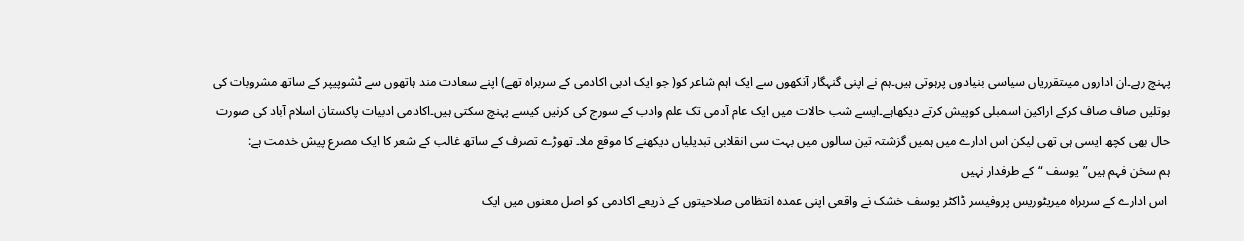پہنچ رہے۔ان اداروں میںتقرریاں سیاسی بنیادوں پرہوتی ہیں۔ہم نے اپنی گنہگار آنکھوں سے ایک اہم شاعر کو( جو ایک ادبی اکادمی کے سربراہ تھے) اپنے سعادت مند ہاتھوں سے ٹشوپیپر کے ساتھ مشروبات کی بوتلیں صاف صاف کرکے اراکین اسمبلی کوپیش کرتے دیکھاہے۔ایسے شب حالات میں ایک عام آدمی تک علم وادب کے سورج کی کرنیں کیسے پہنچ سکتی ہیں۔اکادمی ادبیات پاکستان اسلام آباد کی صورت حال بھی کچھ ایسی ہی تھی لیکن اس ادارے میں ہمیں گزشتہ تین سالوں میں بہت سی انقلابی تبدیلیاں دیکھنے کا موقع ملا۔ تھوڑے تصرف کے ساتھ غالب کے شعر کا ایک مصرع پیش خدمت ہے:
ہم سخن فہم ہیں”یوسف “کے طرفدار نہیں
 اس ادارے کے سربراہ میریٹوریس پروفیسر ڈاکٹر یوسف خشک نے واقعی اپنی عمدہ انتظامی صلاحیتوں کے ذریعے اکادمی کو اصل معنوں میں ایک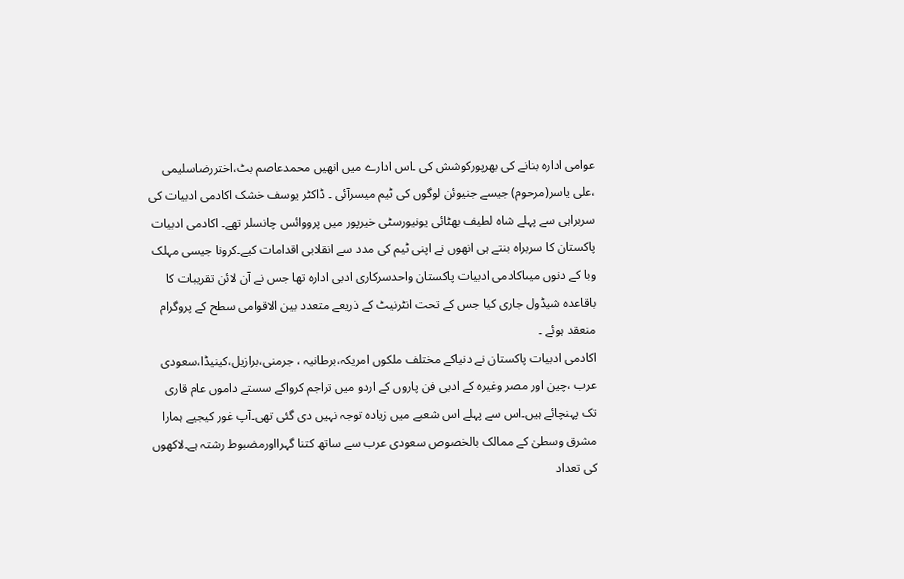عوامی ادارہ بنانے کی بھرپورکوشش کی ۔اس ادارے میں انھیں محمدعاصم بٹ،اختررضاسلیمی ،علی یاسر(مرحوم) جیسے جنیوئن لوگوں کی ٹیم میسرآئی ۔ ڈاکٹر یوسف خشک اکادمی ادبیات کی سربراہی سے پہلے شاہ لطیف بھٹائی یونیورسٹی خیرپور میں پرووائس چانسلر تھے۔ اکادمی ادبیات پاکستان کا سربراہ بنتے ہی انھوں نے اپنی ٹیم کی مدد سے انقلابی اقدامات کیے۔کرونا جیسی مہلک وبا کے دنوں میںاکادمی ادبیات پاکستان واحدسرکاری ادبی ادارہ تھا جس نے آن لائن تقریبات کا باقاعدہ شیڈول جاری کیا جس کے تحت انٹرنیٹ کے ذریعے متعدد بین الاقوامی سطح کے پروگرام منعقد ہوئے ۔
اکادمی ادبیات پاکستان نے دنیاکے مختلف ملکوں امریکہ،برطانیہ ، جرمنی،برازیل،کینیڈا،سعودی عرب ،چین اور مصر وغیرہ کے ادبی فن پاروں کے اردو میں تراجم کرواکے سستے داموں عام قاری تک پہنچائے ہیں۔اس سے پہلے اس شعبے میں زیادہ توجہ نہیں دی گئی تھی۔آپ غور کیجیے ہمارا مشرق وسطیٰ کے ممالک بالخصوص سعودی عرب سے ساتھ کتنا گہرااورمضبوط رشتہ ہے۔لاکھوں کی تعداد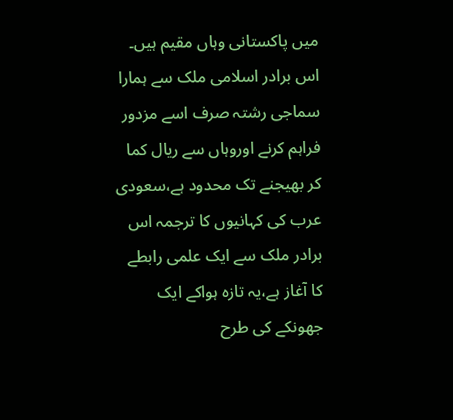میں پاکستانی وہاں مقیم ہیں۔ اس برادر اسلامی ملک سے ہمارا سماجی رشتہ صرف اسے مزدور فراہم کرنے اوروہاں سے ریال کما کر بھیجنے تک محدود ہے،سعودی عرب کی کہانیوں کا ترجمہ اس برادر ملک سے ایک علمی رابطے کا آغاز ہے،یہ تازہ ہواکے ایک جھونکے کی طرح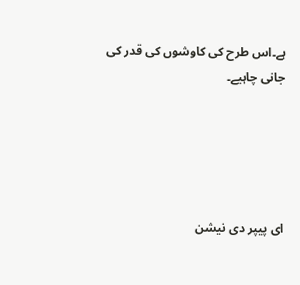ہے۔اس طرح کی کاوشوں کی قدر کی جانی چاہیے۔





ای پیپر دی نیشن